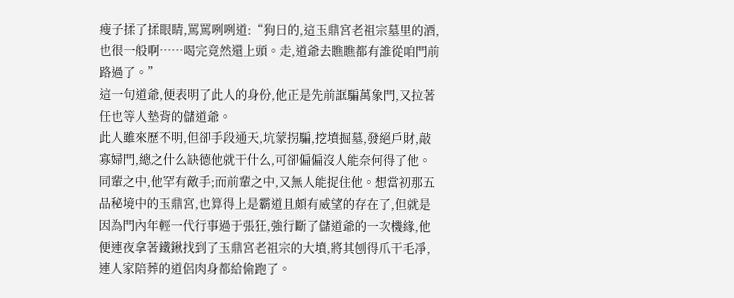瘦子揉了揉眼睛,罵罵咧咧道:“狗日的,這玉鼎宮老祖宗墓里的酒,也很一般啊……喝完竟然還上頭。走,道爺去瞧瞧都有誰從咱門前路過了。”
這一句道爺,便表明了此人的身份,他正是先前誆騙萬象門,又拉著任也等人墊背的儲道爺。
此人雖來歷不明,但卻手段通天,坑蒙拐騙,挖墳掘墓,發絕戶財,敲寡婦門,總之什么缺德他就干什么,可卻偏偏沒人能奈何得了他。
同輩之中,他罕有敵手;而前輩之中,又無人能捉住他。想當初那五品秘境中的玉鼎宮,也算得上是霸道且頗有威望的存在了,但就是因為門內年輕一代行事過于張狂,強行斷了儲道爺的一次機緣,他便連夜拿著鐵鍬找到了玉鼎宮老祖宗的大墳,將其刨得爪干毛凈,連人家陪葬的道侶肉身都給偷跑了。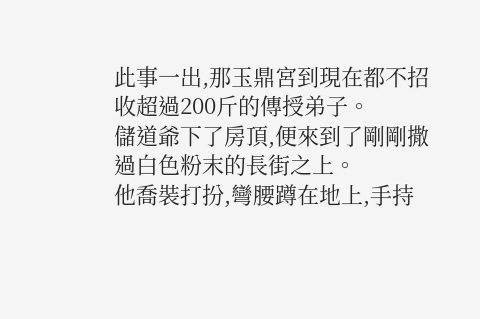此事一出,那玉鼎宮到現在都不招收超過200斤的傳授弟子。
儲道爺下了房頂,便來到了剛剛撒過白色粉末的長街之上。
他喬裝打扮,彎腰蹲在地上,手持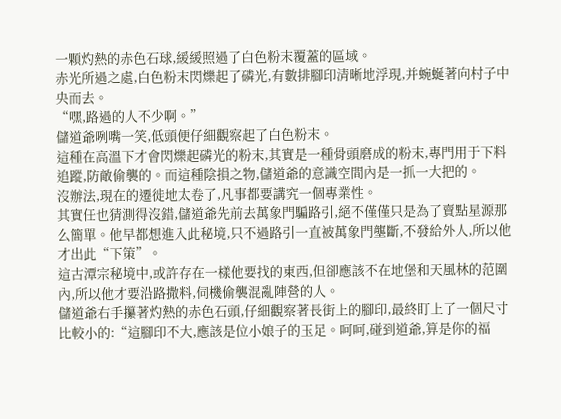一顆灼熱的赤色石球,緩緩照過了白色粉末覆蓋的區域。
赤光所過之處,白色粉末閃爍起了磷光,有數排腳印清晰地浮現,并蜿蜒著向村子中央而去。
“嘿,路過的人不少啊。”
儲道爺咧嘴一笑,低頭便仔細觀察起了白色粉末。
這種在高溫下才會閃爍起磷光的粉末,其實是一種骨頭磨成的粉末,專門用于下料追蹤,防敵偷襲的。而這種陰損之物,儲道爺的意識空間內是一抓一大把的。
沒辦法,現在的遷徙地太卷了,凡事都要講究一個專業性。
其實任也猜測得沒錯,儲道爺先前去萬象門騙路引,絕不僅僅只是為了賣點星源那么簡單。他早都想進入此秘境,只不過路引一直被萬象門壟斷,不發給外人,所以他才出此“下策”。
這古潭宗秘境中,或許存在一樣他要找的東西,但卻應該不在地堡和天風林的范圍內,所以他才要沿路撒料,伺機偷襲混亂陣營的人。
儲道爺右手攥著灼熱的赤色石頭,仔細觀察著長街上的腳印,最終盯上了一個尺寸比較小的:“這腳印不大,應該是位小娘子的玉足。呵呵,碰到道爺,算是你的福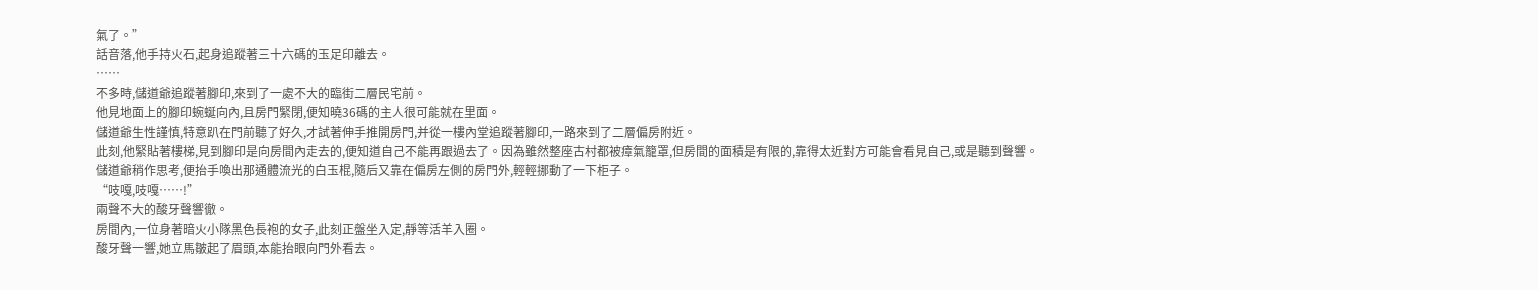氣了。”
話音落,他手持火石,起身追蹤著三十六碼的玉足印離去。
……
不多時,儲道爺追蹤著腳印,來到了一處不大的臨街二層民宅前。
他見地面上的腳印蜿蜒向內,且房門緊閉,便知曉36碼的主人很可能就在里面。
儲道爺生性謹慎,特意趴在門前聽了好久,才試著伸手推開房門,并從一樓內堂追蹤著腳印,一路來到了二層偏房附近。
此刻,他緊貼著樓梯,見到腳印是向房間內走去的,便知道自己不能再跟過去了。因為雖然整座古村都被瘴氣籠罩,但房間的面積是有限的,靠得太近對方可能會看見自己,或是聽到聲響。
儲道爺稍作思考,便抬手喚出那通體流光的白玉棍,隨后又靠在偏房左側的房門外,輕輕挪動了一下柜子。
“吱嘎,吱嘎……!”
兩聲不大的酸牙聲響徹。
房間內,一位身著暗火小隊黑色長袍的女子,此刻正盤坐入定,靜等活羊入圈。
酸牙聲一響,她立馬皺起了眉頭,本能抬眼向門外看去。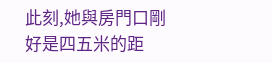此刻,她與房門口剛好是四五米的距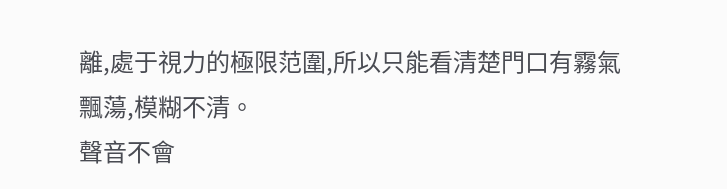離,處于視力的極限范圍,所以只能看清楚門口有霧氣飄蕩,模糊不清。
聲音不會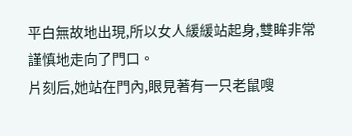平白無故地出現,所以女人緩緩站起身,雙眸非常謹慎地走向了門口。
片刻后,她站在門內,眼見著有一只老鼠嗖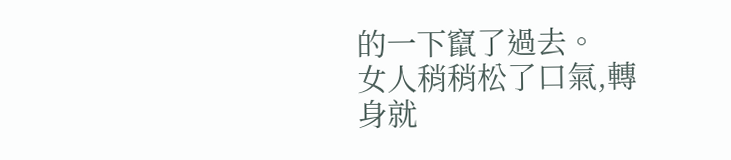的一下竄了過去。
女人稍稍松了口氣,轉身就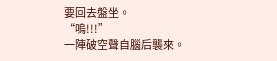要回去盤坐。
“嗚!!!”
一陣破空聲自腦后襲來。